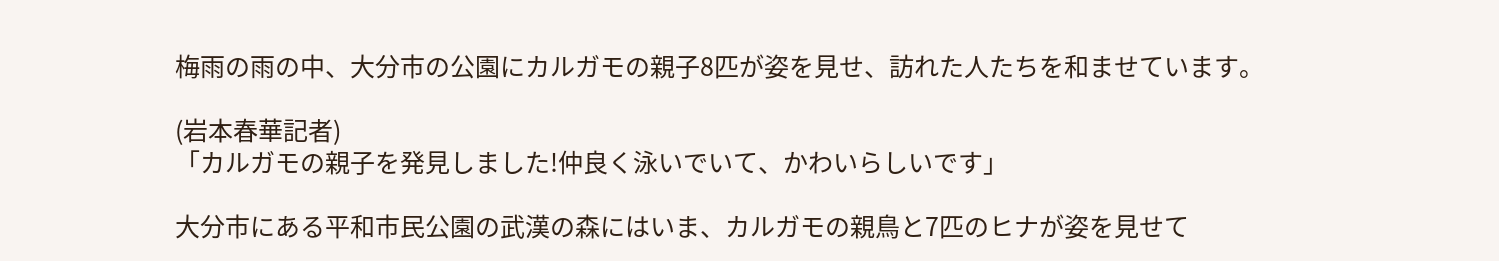梅雨の雨の中、大分市の公園にカルガモの親子8匹が姿を見せ、訪れた人たちを和ませています。

(岩本春華記者)
「カルガモの親子を発見しました!仲良く泳いでいて、かわいらしいです」

大分市にある平和市民公園の武漢の森にはいま、カルガモの親鳥と7匹のヒナが姿を見せて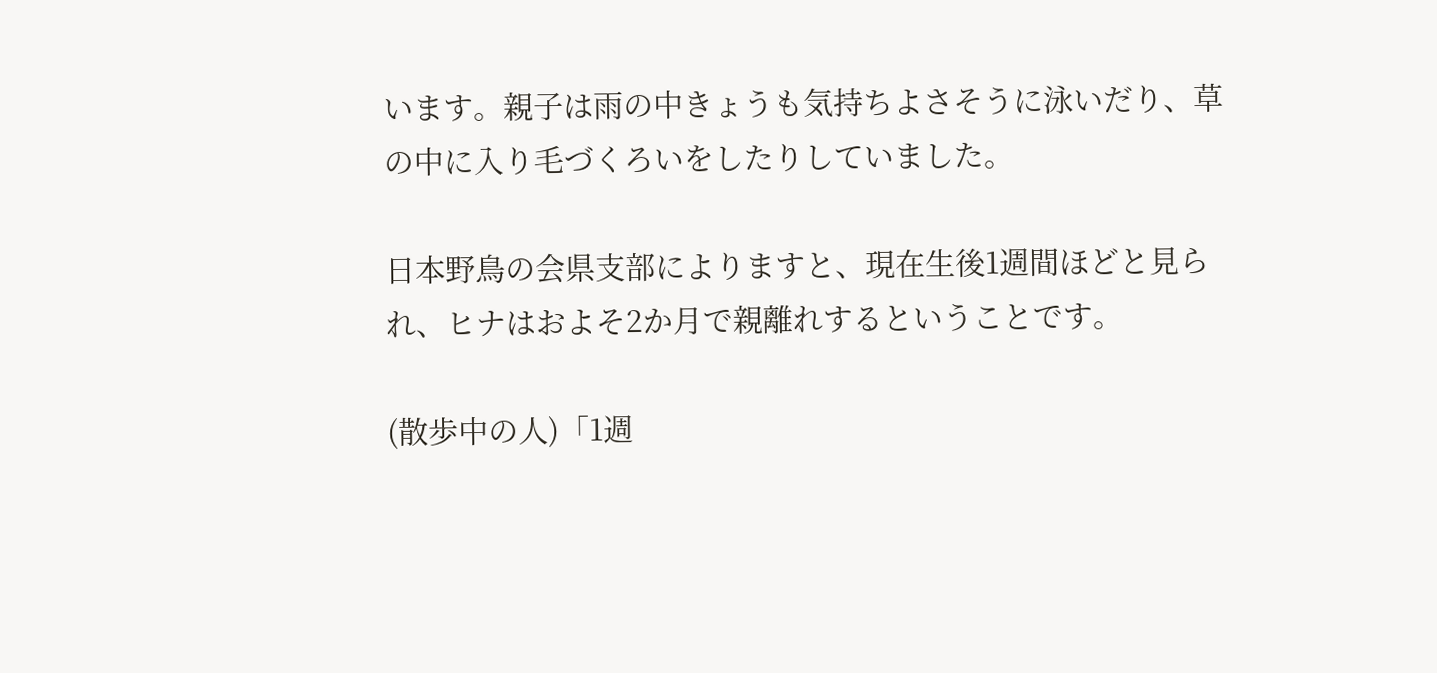います。親子は雨の中きょうも気持ちよさそうに泳いだり、草の中に入り毛づくろいをしたりしていました。

日本野鳥の会県支部によりますと、現在生後1週間ほどと見られ、ヒナはおよそ2か月で親離れするということです。

(散歩中の人)「1週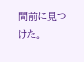間前に見つけた。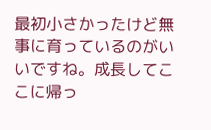最初小さかったけど無事に育っているのがいいですね。成長してここに帰っ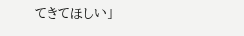てきてほしい」